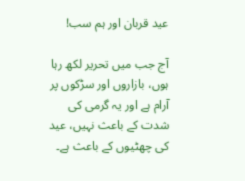عید قربان اور ہم سب!

آج جب میں تحریر لکھ رہا ہوں، بازاروں اور سڑکوں پر آرام ہے اور یہ گرمی کی شدت کے باعث نہیں، عید کی چھٹیوں کے باعث ہے۔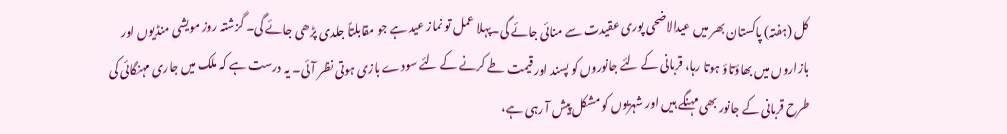کل (ہفتہ) پاکستان بھر میں عیدالاضحی پوری عقیدت سے منائی جائے گی۔پہلا عمل تو نماز عید ہے جو مقابلتاً جلدی پڑھی جائے گی۔ گزشتہ روز مویشی منڈیوں اور بازاروں میں بھاؤتاؤ ہوتا رہا، قربانی کے لئے جانوروں کو پسند اور قیمت طے کرنے کے لئے سودے بازی ہوتی نظر آئی۔ یہ درست ہے کہ ملک میں جاری مہنگائی کی طرح قربانی کے جانور بھی مہنگے ہیں اور شہریوں کو مشکل پیش آ رہی ہے،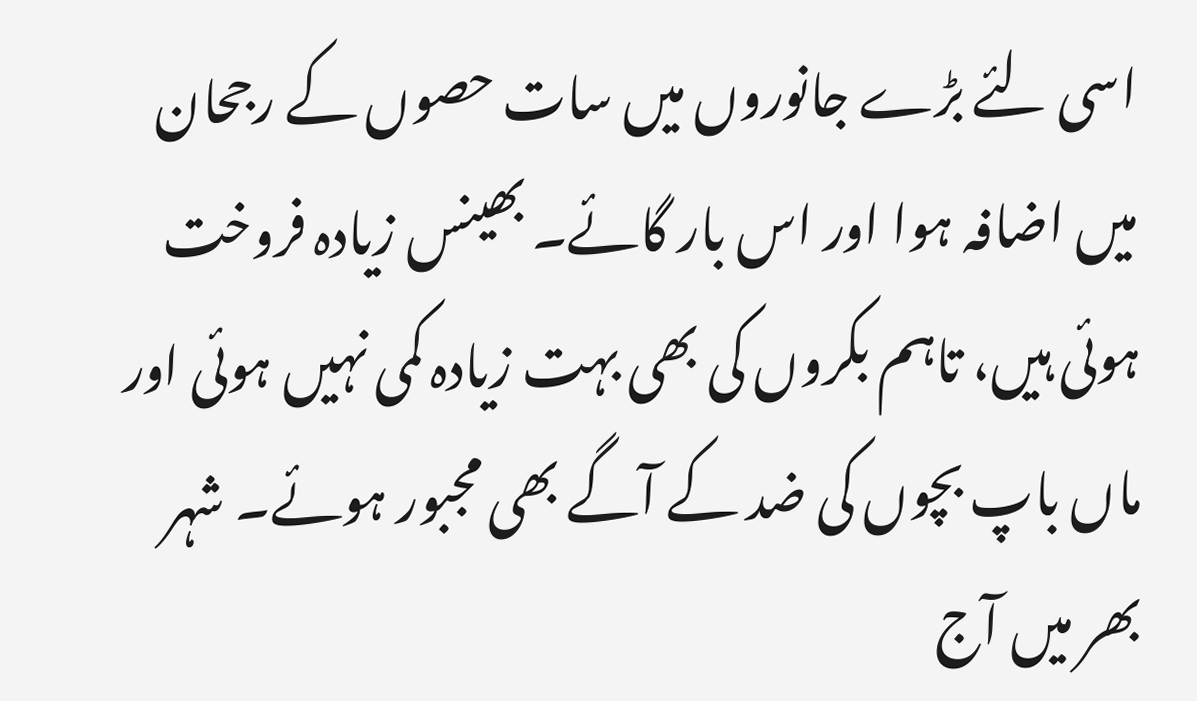اسی لئے بڑے جانوروں میں سات حصوں کے رجحان میں اضافہ ہوا اور اس بار گائے۔ بھینس زیادہ فروخت ہوئی ہیں، تاہم بکروں کی بھی بہت زیادہ کمی نہیں ہوئی اور ماں باپ بچوں کی ضد کے آگے بھی مجبور ہوئے۔ شہر بھر میں آج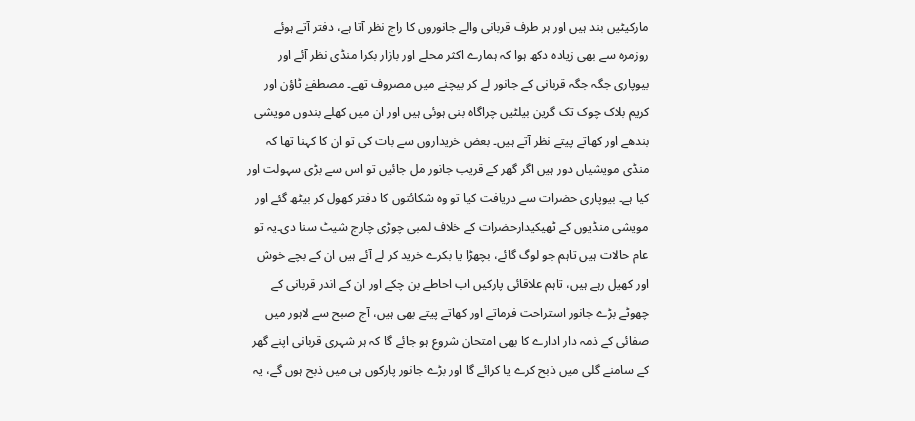مارکیٹیں بند ہیں اور ہر طرف قربانی والے جانوروں کا راج نظر آتا ہے، دفتر آتے ہوئے روزمرہ سے بھی زیادہ دکھ ہوا کہ ہمارے اکثر محلے اور بازار بکرا منڈی نظر آئے اور بیوپاری جگہ جگہ قربانی کے جانور لے کر بیچنے میں مصروف تھے۔ مصطفےٰ ٹاؤن اور کریم بلاک چوک تک گرین بیلٹیں چراگاہ بنی ہوئی ہیں اور ان میں کھلے بندوں مویشی بندھے اور کھاتے پیتے نظر آتے ہیں۔ بعض خریداروں سے بات کی تو ان کا کہنا تھا کہ منڈی مویشیاں دور ہیں اگر گھر کے قریب جانور مل جائیں تو اس سے بڑی سہولت اور کیا ہے۔ بیوپاری حضرات سے دریافت کیا تو وہ شکائتوں کا دفتر کھول کر بیٹھ گئے اور مویشی منڈیوں کے ٹھیکیدارحضرات کے خلاف لمبی چوڑی چارج شیٹ سنا دی۔یہ تو عام حالات ہیں تاہم جو لوگ گائے، بچھڑا یا بکرے خرید کر لے آئے ہیں ان کے بچے خوش اور کھیل رہے ہیں، تاہم علاقائی پارکیں اب احاطے بن چکے اور ان کے اندر قربانی کے چھوٹے بڑے جانور استراحت فرماتے اور کھاتے پیتے بھی ہیں، آج صبح سے لاہور میں صفائی کے ذمہ دار ادارے کا بھی امتحان شروع ہو جائے گا کہ ہر شہری قربانی اپنے گھر کے سامنے گلی میں ذبح کرے یا کرائے گا اور بڑے جانور پارکوں ہی میں ذبح ہوں گے، یہ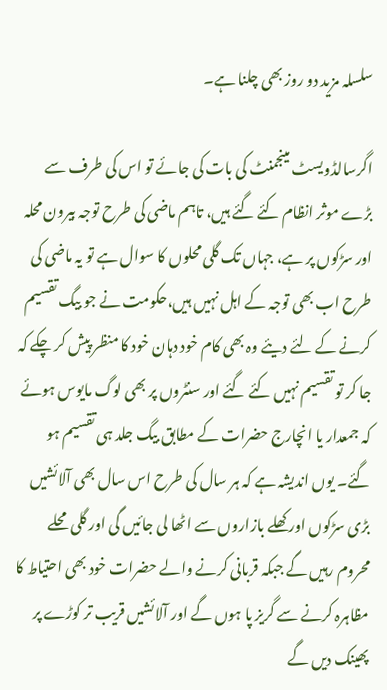سلسلہ مزید دو روز بھی چلنا ہے۔

اگرسالڈویسٹ مینجمنٹ کی بات کی جائے تو اس کی طرف سے بڑے موثر انظام کئے گئے ہیں، تاہم ماضی کی طرح توجہ بیرون محلہ اور سڑکوں پر ہے، جہاں تک گلی محلوں کا سوال ہے تو یہ ماضی کی طرح اب بھی توجہ کے اہل نہیں ہیں،حکومت نے جو بیگ تقسیم کرنے کے لئے دیئے وہ بھی کام خود دہان خود کا منظر پیش کر چکے کہ جا کر تو تقسیم نہیں کئے گئے اور سنٹروں پر بھی لوگ مایوس ہوئے کہ جمعدار یا انچارج حضرات کے مطابق بیگ جلد ہی تقسیم ہو گئے۔ یوں اندیشہ ہے کہ ہر سال کی طرح اس سال بھی آلائشیں بڑی سڑکوں اور کھلے بازاروں سے اٹھا لی جائیں گی اور گلی محلے محروم رہیں گے جبکہ قربانی کرنے والے حضرات خود بھی احتیاط کا مظاہرہ کرنے سے گریز پا ہوں گے اور آلائشیں قریب تر کوڑے پر پھینک دیں گے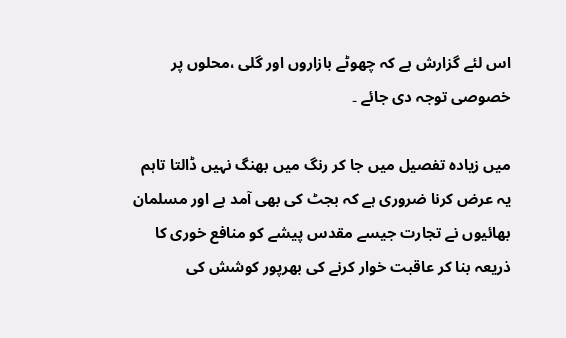اس لئے گزارش ہے کہ چھوٹے بازاروں اور گلی ،محلوں پر خصوصی توجہ دی جائے ۔

میں زیادہ تفصیل میں جا کر رنگ میں بھنگ نہیں ڈالتا تاہم یہ عرض کرنا ضروری ہے کہ بجٹ کی بھی آمد ہے اور مسلمان بھائیوں نے تجارت جیسے مقدس پیشے کو منافع خوری کا ذریعہ بنا کر عاقبت خوار کرنے کی بھرپور کوشش کی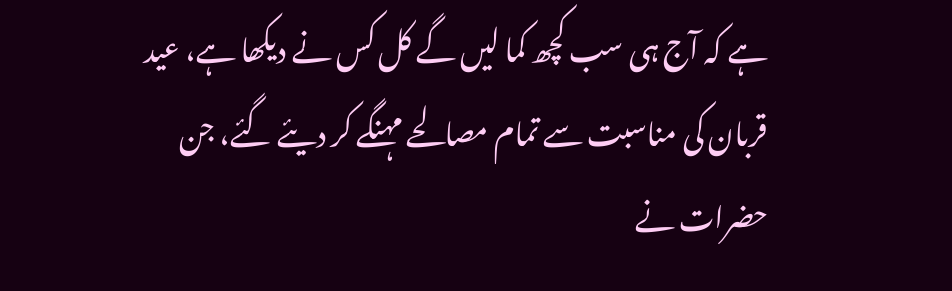ہے کہ آج ہی سب کچھ کما لیں گے کل کس نے دیکھا ہے، عید قربان کی مناسبت سے تمام مصالحے مہنگے کر دیئے گئے، جن حضرات نے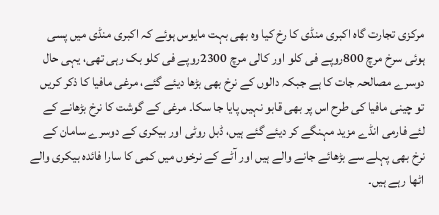مرکزی تجارت گاہ اکبری منڈی کا رخ کیا وہ بھی بہت مایوس ہوئے کہ اکبری منڈی میں پسی ہوئی سرخ مرچ 800روپے فی کلو اور کالی مرچ 2300روپے فی کلو بک رہی تھی، یہی حال دوسرے مصالحہ جات کا ہے جبکہ دالوں کے نرخ بھی بڑھا دیئے گئے، مرغی مافیا کا ذکر کریں تو چینی مافیا کی طرح اس پر بھی قابو نہیں پایا جا سکا۔ مرغی کے گوشت کا نرخ بڑھانے کے لئے فارمی انڈے مزید مہنگے کر دیئے گئے ہیں، ڈبل روٹی اور بیکری کے دوسرے سامان کے نرخ بھی پہلے سے بڑھائے جانے والے ہیں اور آٹے کے نرخوں میں کمی کا سارا فائدہ بیکری والے اٹھا رہے ہیں۔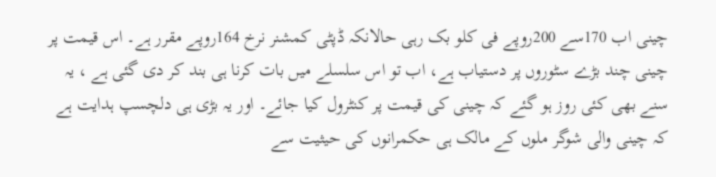چینی اب 170سے 200روپے فی کلو بک رہی حالانکہ ڈپٹی کمشنر نرخ 164روپے مقرر ہے۔ اس قیمت پر چینی چند بڑے سٹوروں پر دستیاب ہے، اب تو اس سلسلے میں بات کرنا ہی بند کر دی گئی ہے ، یہ سنے بھی کئی روز ہو گئے کہ چینی کی قیمت پر کنٹرول کیا جائے۔ اور یہ بڑی ہی دلچسپ ہدایت ہے کہ چینی والی شوگر ملوں کے مالک ہی حکمرانوں کی حیثیت سے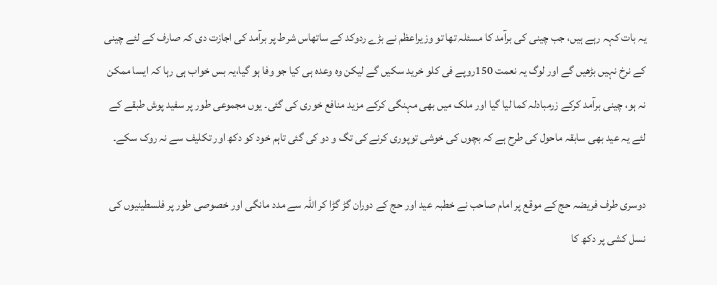یہ بات کہہ رہے ہیں، جب چینی کی برآمد کا مسئلہ تھا تو وزیراعظم نے بڑے ردوکد کے ساتھاس شرط پر برآمد کی اجازت دی کہ صارف کے لئے چینی کے نرخ نہیں بڑھیں گے اور لوگ یہ نعمت 150روپے فی کلو خرید سکیں گے لیکن وہ وعدہ ہی کیا جو وفا ہو گیا،یہ بس خواب ہی رہا کہ ایسا ممکن نہ ہو، چینی برآمد کرکے زرمبادلہ کما لیا گیا اور ملک میں بھی مہنگی کرکے مزید منافع خوری کی گئی۔ یوں مجموعی طور پر سفید پوش طبقے کے لئے یہ عید بھی سابقہ ماحول کی طرح ہے کہ بچوں کی خوشی توپوری کرنے کی تگ و دو کی گئی تاہم خود کو دکھ اور تکلیف سے نہ روک سکے۔

دوسری طرف فریضہ حج کے موقع پر امام صاحب نے خطبہ عید اور حج کے دوران گڑ گڑا کر اللہ سے مدد مانگی اور خصوصی طور پر فلسطینیوں کی نسل کشی پر دکھ کا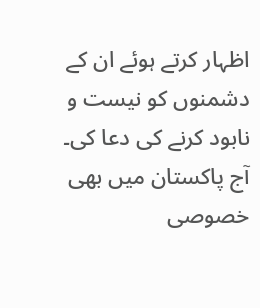اظہار کرتے ہوئے ان کے دشمنوں کو نیست و نابود کرنے کی دعا کی۔ آج پاکستان میں بھی خصوصی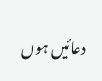دعائیں ہوں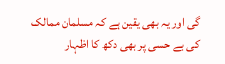گی اور یہ بھی یقین ہے کہ مسلمان ممالک کی بے حسی پر بھی دکھ کا اظہار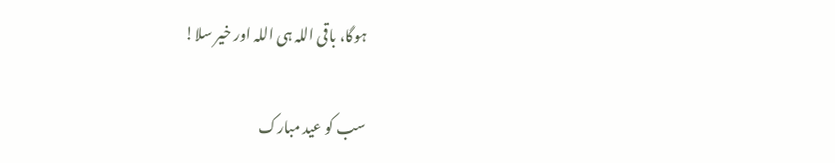ہوگا، باقی اللہ ہی اللہ اور خیر سلا!

سب کو عید مبارک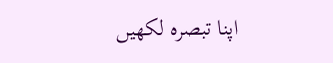اپنا تبصرہ لکھیں